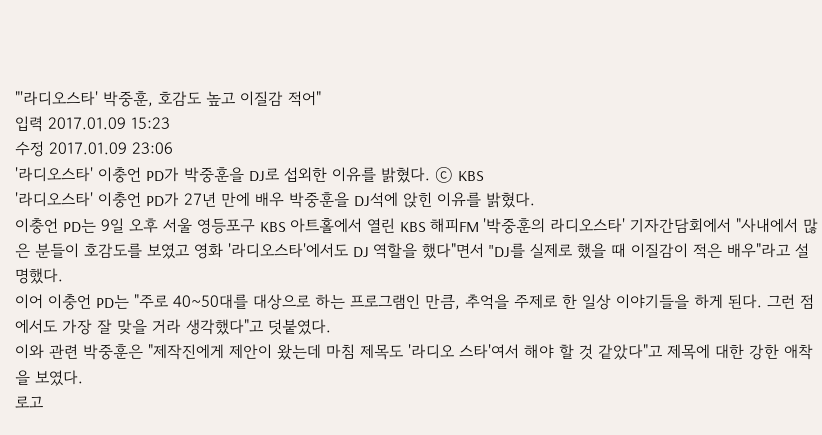"'라디오스타' 박중훈, 호감도 높고 이질감 적어"
입력 2017.01.09 15:23
수정 2017.01.09 23:06
'라디오스타' 이충언 PD가 박중훈을 DJ로 섭외한 이유를 밝혔다. ⓒ KBS
'라디오스타' 이충언 PD가 27년 만에 배우 박중훈을 DJ석에 앉힌 이유를 밝혔다.
이충언 PD는 9일 오후 서울 영등포구 KBS 아트홀에서 열린 KBS 해피FM '박중훈의 라디오스타' 기자간담회에서 "사내에서 많은 분들이 호감도를 보였고 영화 '라디오스타'에서도 DJ 역할을 했다"면서 "DJ를 실제로 했을 때 이질감이 적은 배우"라고 설명했다.
이어 이충언 PD는 "주로 40~50대를 대상으로 하는 프로그램인 만큼, 추억을 주제로 한 일상 이야기들을 하게 된다. 그런 점에서도 가장 잘 맞을 거라 생각했다"고 덧붙였다.
이와 관련 박중훈은 "제작진에게 제안이 왔는데 마침 제목도 '라디오 스타'여서 해야 할 것 같았다"고 제목에 대한 강한 애착을 보였다.
로고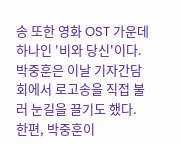송 또한 영화 OST 가운데 하나인 '비와 당신'이다. 박중훈은 이날 기자간담회에서 로고송을 직접 불러 눈길을 끌기도 했다.
한편, 박중훈이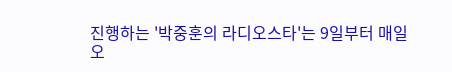진행하는 '박중훈의 라디오스타'는 9일부터 매일 오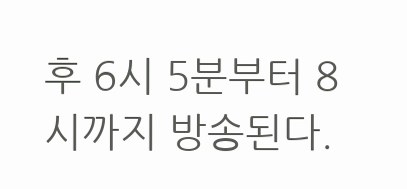후 6시 5분부터 8시까지 방송된다.